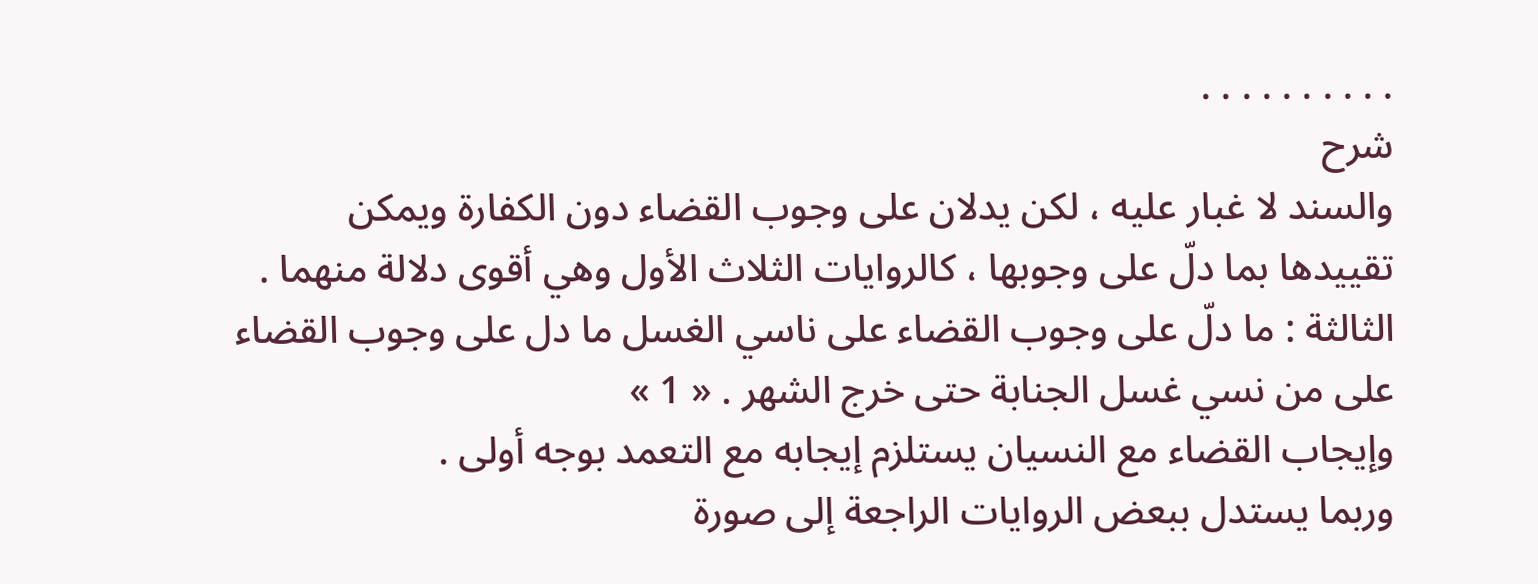. . . . . . . . . .
شرح
والسند لا غبار عليه ، لكن يدلان على وجوب القضاء دون الكفارة ويمكن تقييدها بما دلّ على وجوبها ، كالروايات الثلاث الأول وهي أقوى دلالة منهما .
الثالثة : ما دلّ على وجوب القضاء على ناسي الغسل ما دل على وجوب القضاء على من نسي غسل الجنابة حتى خرج الشهر . « 1 »
وإيجاب القضاء مع النسيان يستلزم إيجابه مع التعمد بوجه أولى .
وربما يستدل ببعض الروايات الراجعة إلى صورة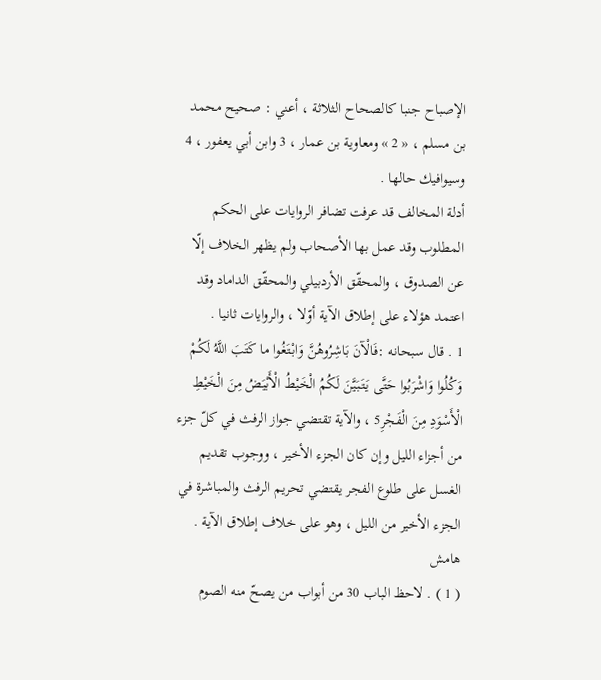الإصباح جنبا كالصحاح الثلاثة ، أعني : صحيح محمد بن مسلم ، « 2 » ومعاوية بن عمار ، 3 وابن أبي يعفور ، 4 وسيوافيك حالها .
أدلة المخالف قد عرفت تضافر الروايات على الحكم المطلوب وقد عمل بها الأصحاب ولم يظهر الخلاف إلّا عن الصدوق ، والمحقّق الأردبيلي والمحقّق الداماد وقد اعتمد هؤلاء على إطلاق الآية أوّلا ، والروايات ثانيا .
1 . قال سبحانه :فَالْآنَ بَاشِرُوهُنَّ وَابْتَغُوا ما كَتَبَ اللَّهُ لَكُمْ وَكُلُوا وَاشْرَبُوا حَتَّى يَتَبَيَّنَ لَكُمُ الْخَيْطُ الْأَبْيَضُ مِنَ الْخَيْطِ الْأَسْوَدِ مِنَ الْفَجْرِ5 ، والآية تقتضي جواز الرفث في كلّ جزء من أجزاء الليل وإن كان الجزء الأخير ، ووجوب تقديم الغسل على طلوع الفجر يقتضي تحريم الرفث والمباشرة في الجزء الأخير من الليل ، وهو على خلاف إطلاق الآية .
هامش
( 1 ) . لاحظ الباب 30 من أبواب من يصحّ منه الصوم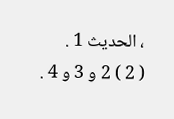، الحديث 1 .
( 2 ) 2 و 3 و 4 .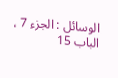الوسائل : الجزء 7 ، الباب 15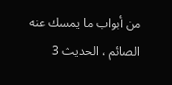من أبواب ما يمسك عنه الصائم ، الحديث 3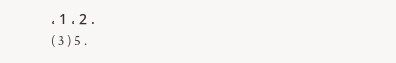، 1 ، 2 .
( 3 ) 5 .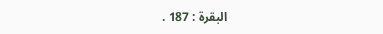البقرة : 187 .